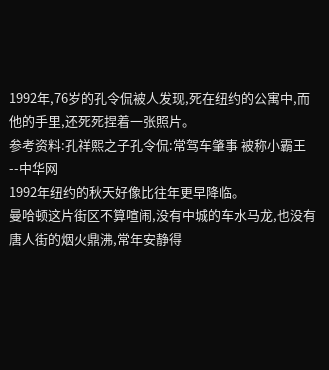1992年,76岁的孔令侃被人发现,死在纽约的公寓中,而他的手里,还死死捏着一张照片。
参考资料:孔祥熙之子孔令侃:常驾车肇事 被称小霸王--中华网
1992年纽约的秋天好像比往年更早降临。
曼哈顿这片街区不算喧闹,没有中城的车水马龙,也没有唐人街的烟火鼎沸,常年安静得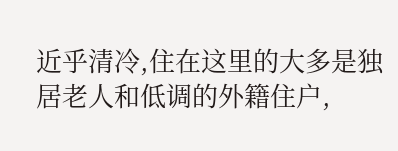近乎清冷,住在这里的大多是独居老人和低调的外籍住户,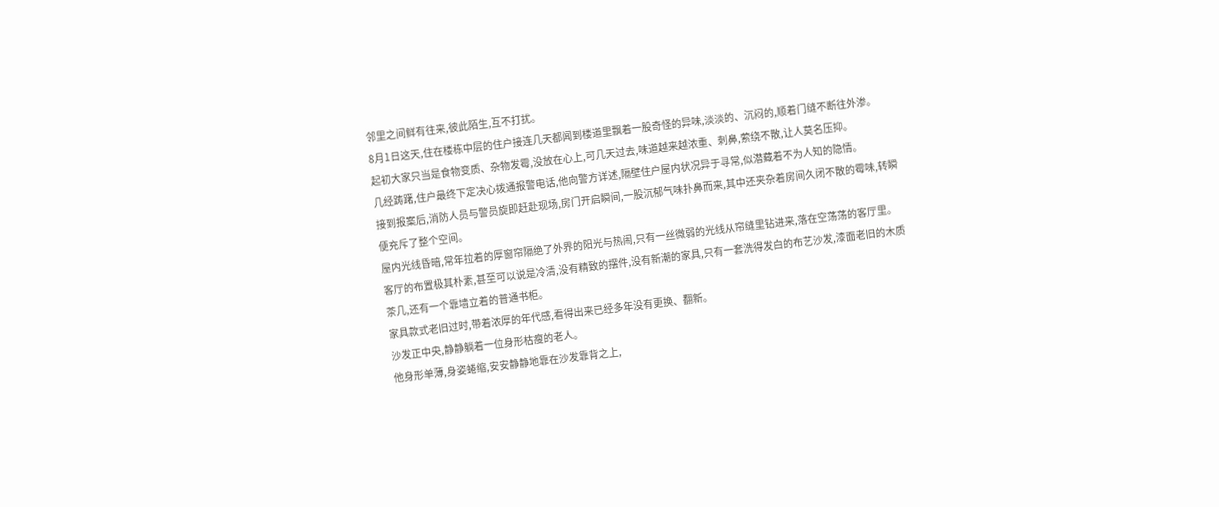邻里之间鲜有往来,彼此陌生,互不打扰。
8月1日这天,住在楼栋中层的住户接连几天都闻到楼道里飘着一股奇怪的异味,淡淡的、沉闷的,顺着门缝不断往外渗。
起初大家只当是食物变质、杂物发霉,没放在心上,可几天过去,味道越来越浓重、刺鼻,萦绕不散,让人莫名压抑。
几经踌躇,住户最终下定决心拨通报警电话,他向警方详述,隔壁住户屋内状况异于寻常,似潜藏着不为人知的隐情。
接到报案后,消防人员与警员旋即赶赴现场,房门开启瞬间,一股沉郁气味扑鼻而来,其中还夹杂着房间久闭不散的霉味,转瞬便充斥了整个空间。
屋内光线昏暗,常年拉着的厚窗帘隔绝了外界的阳光与热闹,只有一丝微弱的光线从帘缝里钻进来,落在空荡荡的客厅里。
客厅的布置极其朴素,甚至可以说是冷清,没有精致的摆件,没有新潮的家具,只有一套洗得发白的布艺沙发,漆面老旧的木质茶几,还有一个靠墙立着的普通书柜。
家具款式老旧过时,带着浓厚的年代感,看得出来已经多年没有更换、翻新。
沙发正中央,静静躺着一位身形枯瘦的老人。
他身形单薄,身姿蜷缩,安安静静地靠在沙发靠背之上,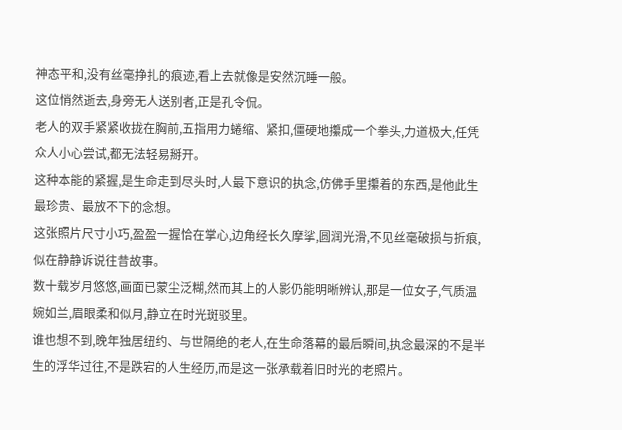神态平和,没有丝毫挣扎的痕迹,看上去就像是安然沉睡一般。
这位悄然逝去,身旁无人送别者,正是孔令侃。
老人的双手紧紧收拢在胸前,五指用力蜷缩、紧扣,僵硬地攥成一个拳头,力道极大,任凭众人小心尝试,都无法轻易掰开。
这种本能的紧握,是生命走到尽头时,人最下意识的执念,仿佛手里攥着的东西,是他此生最珍贵、最放不下的念想。
这张照片尺寸小巧,盈盈一握恰在掌心,边角经长久摩挲,圆润光滑,不见丝毫破损与折痕,似在静静诉说往昔故事。
数十载岁月悠悠,画面已蒙尘泛糊,然而其上的人影仍能明晰辨认,那是一位女子,气质温婉如兰,眉眼柔和似月,静立在时光斑驳里。
谁也想不到,晚年独居纽约、与世隔绝的老人,在生命落幕的最后瞬间,执念最深的不是半生的浮华过往,不是跌宕的人生经历,而是这一张承载着旧时光的老照片。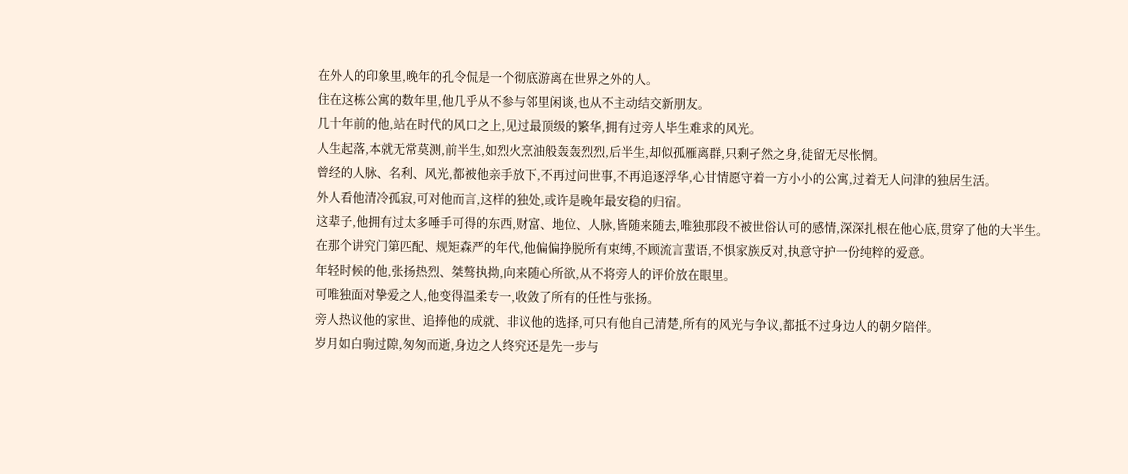在外人的印象里,晚年的孔令侃是一个彻底游离在世界之外的人。
住在这栋公寓的数年里,他几乎从不参与邻里闲谈,也从不主动结交新朋友。
几十年前的他,站在时代的风口之上,见过最顶级的繁华,拥有过旁人毕生难求的风光。
人生起落,本就无常莫测,前半生,如烈火烹油般轰轰烈烈,后半生,却似孤雁离群,只剩孑然之身,徒留无尽怅惘。
曾经的人脉、名利、风光,都被他亲手放下,不再过问世事,不再追逐浮华,心甘情愿守着一方小小的公寓,过着无人问津的独居生活。
外人看他清冷孤寂,可对他而言,这样的独处,或许是晚年最安稳的归宿。
这辈子,他拥有过太多唾手可得的东西,财富、地位、人脉,皆随来随去,唯独那段不被世俗认可的感情,深深扎根在他心底,贯穿了他的大半生。
在那个讲究门第匹配、规矩森严的年代,他偏偏挣脱所有束缚,不顾流言蜚语,不惧家族反对,执意守护一份纯粹的爱意。
年轻时候的他,张扬热烈、桀骜执拗,向来随心所欲,从不将旁人的评价放在眼里。
可唯独面对挚爱之人,他变得温柔专一,收敛了所有的任性与张扬。
旁人热议他的家世、追捧他的成就、非议他的选择,可只有他自己清楚,所有的风光与争议,都抵不过身边人的朝夕陪伴。
岁月如白驹过隙,匆匆而逝,身边之人终究还是先一步与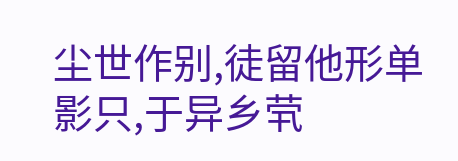尘世作别,徒留他形单影只,于异乡茕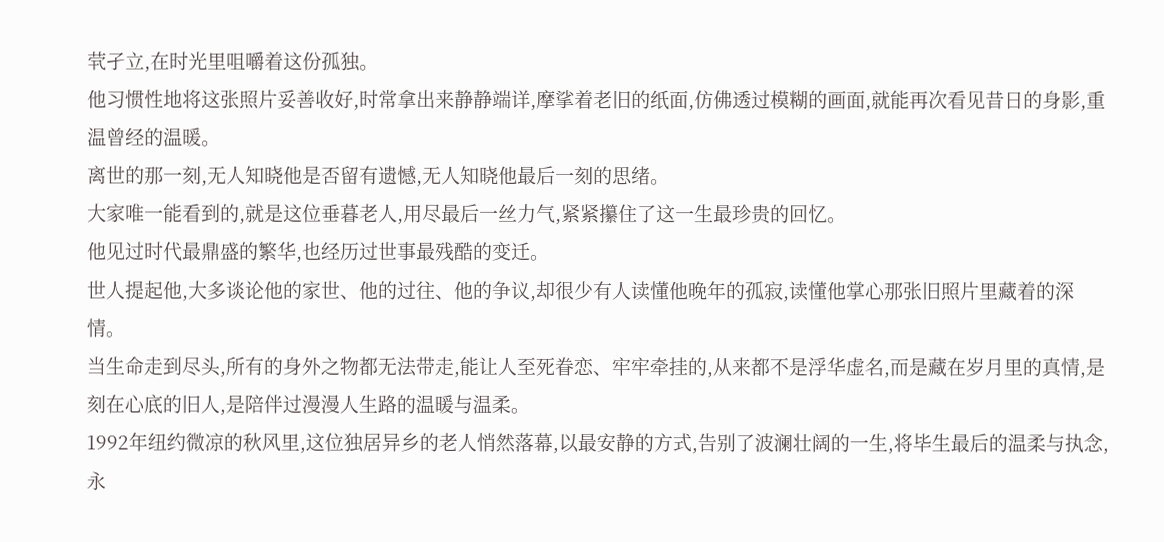茕孑立,在时光里咀嚼着这份孤独。
他习惯性地将这张照片妥善收好,时常拿出来静静端详,摩挲着老旧的纸面,仿佛透过模糊的画面,就能再次看见昔日的身影,重温曾经的温暖。
离世的那一刻,无人知晓他是否留有遗憾,无人知晓他最后一刻的思绪。
大家唯一能看到的,就是这位垂暮老人,用尽最后一丝力气,紧紧攥住了这一生最珍贵的回忆。
他见过时代最鼎盛的繁华,也经历过世事最残酷的变迁。
世人提起他,大多谈论他的家世、他的过往、他的争议,却很少有人读懂他晚年的孤寂,读懂他掌心那张旧照片里藏着的深情。
当生命走到尽头,所有的身外之物都无法带走,能让人至死眷恋、牢牢牵挂的,从来都不是浮华虚名,而是藏在岁月里的真情,是刻在心底的旧人,是陪伴过漫漫人生路的温暖与温柔。
1992年纽约微凉的秋风里,这位独居异乡的老人悄然落幕,以最安静的方式,告别了波澜壮阔的一生,将毕生最后的温柔与执念,永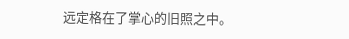远定格在了掌心的旧照之中。